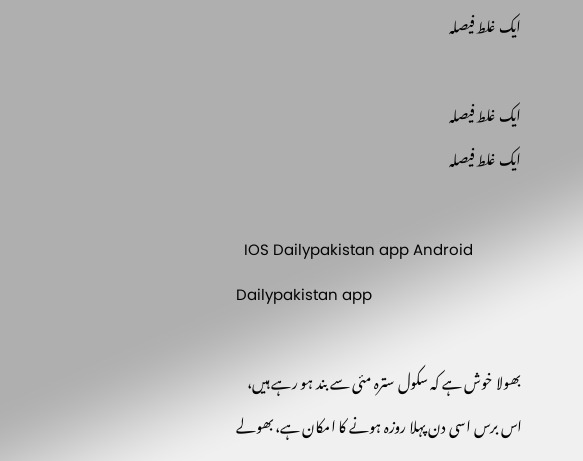ایک غلط فیصلہ

ایک غلط فیصلہ
ایک غلط فیصلہ

  IOS Dailypakistan app Android Dailypakistan app

بھولا خوش ہے کہ سکول سترہ مئی سے بند ہو رہے ہیں، اس برس اسی دن پہلا روزہ ہونے کا امکان ہے، بھولے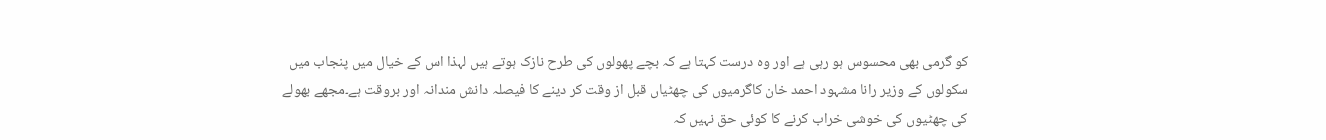کو گرمی بھی محسوس ہو رہی ہے اور وہ درست کہتا ہے کہ بچے پھولوں کی طرح نازک ہوتے ہیں لہذا اس کے خیال میں پنجاب میں سکولوں کے وزیر رانا مشہود احمد خان کاگرمیوں کی چھٹیاں قبل از وقت کر دینے کا فیصلہ دانش مندانہ اور بروقت ہے۔مجھے بھولے کی چھٹیوں کی خوشی خراب کرنے کا کوئی حق نہیں کہ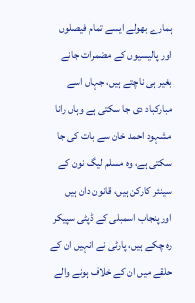ہمارے بھولے ایسے تمام فیصلوں اور پالیسیوں کے مضمرات جانے بغیر ہی ناچتے ہیں، جہاں اسے مبارکباد دی جا سکتی ہے وہاں رانا مشہود احمد خان سے بات کی جا سکتی ہے، وہ مسلم لیگ نون کے سینئر کارکن ہیں، قانون دان ہیں اورپنجاب اسمبلی کے ڈپٹی سپیکر رہ چکے ہیں، پارٹی نے انہیں ان کے حلقے میں ان کے خلاف ہونے والے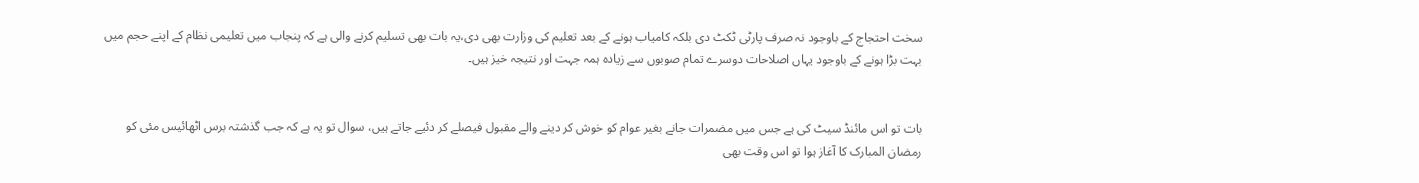سخت احتجاج کے باوجود نہ صرف پارٹی ٹکٹ دی بلکہ کامیاب ہونے کے بعد تعلیم کی وزارت بھی دی،یہ بات بھی تسلیم کرنے والی ہے کہ پنجاب میں تعلیمی نظام کے اپنے حجم میں بہت بڑا ہونے کے باوجود یہاں اصلاحات دوسرے تمام صوبوں سے زیادہ ہمہ جہت اور نتیجہ خیز ہیں۔


بات تو اس مائنڈ سیٹ کی ہے جس میں مضمرات جانے بغیر عوام کو خوش کر دینے والے مقبول فیصلے کر دئیے جاتے ہیں، سوال تو یہ ہے کہ جب گذشتہ برس اٹھائیس مئی کو رمضان المبارک کا آغاز ہوا تو اس وقت بھی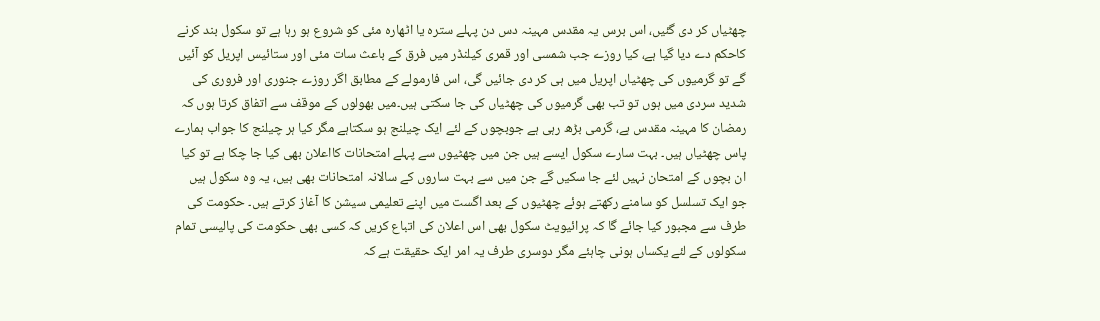چھٹیاں کر دی گئیں، اس برس یہ مقدس مہینہ دس دن پہلے سترہ یا اٹھارہ مئی کو شروع ہو رہا ہے تو سکول بند کرنے کاحکم دے دیا گیا ہے، کیا روزے جب شمسی اور قمری کیلنڈر میں فرق کے باعث سات مئی اور ستائیس اپریل کو آئیں گے تو گرمیوں کی چھٹیاں اپریل میں ہی کر دی جائیں گی، اس فارمولے کے مطابق اگر روزے جنوری اور فروری کی شدید سردی میں ہوں تو تب بھی گرمیوں کی چھٹیاں کی جا سکتی ہیں۔میں بھولوں کے موقف سے اتفاق کرتا ہوں کہ رمضان کا مہینہ مقدس ہے، گرمی بڑھ رہی ہے جوبچوں کے لئے ایک چیلنج ہو سکتاہے مگر کیا ہر چیلنج کا جواب ہمارے پاس چھٹیاں ہیں۔ بہت سارے سکول ایسے ہیں جن میں چھٹیوں سے پہلے امتحانات کااعلان بھی کیا جا چکا ہے تو کیا ان بچوں کے امتحان نہیں لئے جا سکیں گے جن میں سے بہت ساروں کے سالانہ امتحانات بھی ہیں، یہ وہ سکول ہیں جو ایک تسلسل کو سامنے رکھتے ہوئے چھٹیوں کے بعد اگست میں اپنے تعلیمی سیشن کا آغاز کرتے ہیں۔ حکومت کی طرف سے مجبور کیا جائے گا کہ پرائیویٹ سکول بھی اس اعلان کی اتباع کریں کہ کسی بھی حکومت کی پالیسی تمام سکولوں کے لئے یکساں ہونی چاہئے مگر دوسری طرف یہ امر ایک حقیقت ہے کہ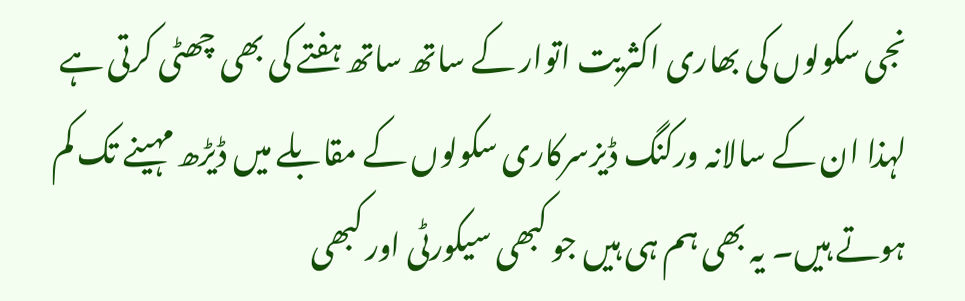نجی سکولوں کی بھاری اکثریت اتوار کے ساتھ ساتھ ہفتے کی بھی چھٹی کرتی ہے لہذا ان کے سالانہ ورکنگ ڈیزسرکاری سکولوں کے مقابلے میں ڈیڑھ مہینے تک کم ہوتے ہیں۔ یہ بھی ہم ہی ہیں جو کبھی سیکورٹی اور کبھی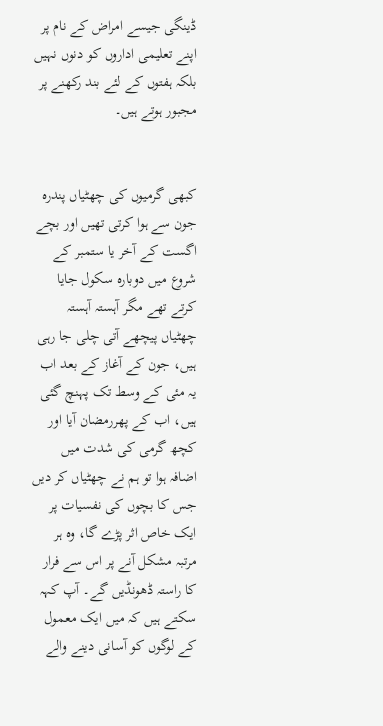ڈینگی جیسے امراض کے نام پر اپنے تعلیمی اداروں کو دنوں نہیں بلکہ ہفتوں کے لئے بند رکھنے پر مجبور ہوتے ہیں۔


کبھی گرمیوں کی چھٹیاں پندرہ جون سے ہوا کرتی تھیں اور بچے اگست کے آخر یا ستمبر کے شروع میں دوبارہ سکول جایا کرتے تھے مگر آہستہ آہستہ چھٹیاں پیچھے آتی چلی جا رہی ہیں، جون کے آغاز کے بعد اب یہ مئی کے وسط تک پہنچ گئی ہیں، اب کے پھررمضان آیا اور کچھ گرمی کی شدت میں اضافہ ہوا تو ہم نے چھٹیاں کر دیں جس کا بچوں کی نفسیات پر ایک خاص اثر پڑے گا، وہ ہر مرتبہ مشکل آنے پر اس سے فرار کا راستہ ڈھونڈیں گے۔ آپ کہہ سکتے ہیں کہ میں ایک معمول کے لوگوں کو آسانی دینے والے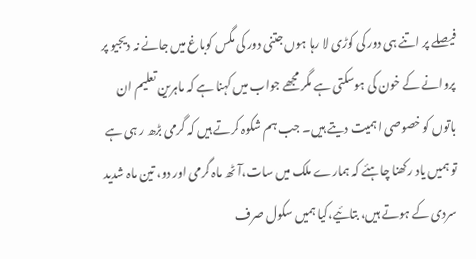فیصلے پر اتنے ہی دور کی کوڑی لا رہا ہوں جتنی دور کی مگس کوباغ میں جانے نہ دیجیو پر پروانے کے خون کی ہوسکتی ہے مگر مجھے جواب میں کہنا ہے کہ ماہرین تعلیم ان باتوں کو خصوصی اہمیت دیتے ہیں۔ جب ہم شکوہ کرتے ہیں کہ گرمی بڑھ ر ہی ہے تو ہمیں یاد رکھنا چاہئے کہ ہمارے ملک میں سات،آٹھ ماہ گرمی اور دو، تین ماہ شدید سردی کے ہوتے ہیں، بتائیے،کیا ہمیں سکول صرف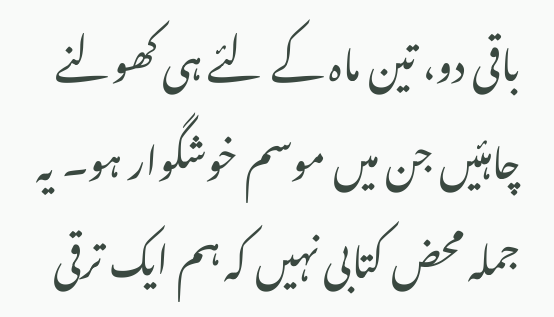باقی دو، تین ماہ کے لئے ہی کھولنے چاہئیں جن میں موسم خوشگوار ہو۔ یہ جملہ محض کتابی نہیں کہ ہم ایک ترقی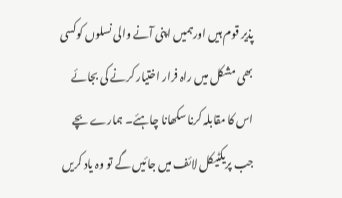پذیر قوم ہیں اورہمیں اپنی آنے والی نسلوں کوکسی بھی مشکل میں راہ فرار اختیار کرنے کی بجائے اس کا مقابلہ کرنا سکھانا چاہئے۔ ہمارے بچے جب پریکٹیکل لائف میں جائیں گے تو وہ یاد کریں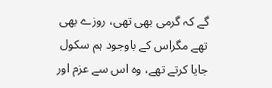گے کہ گرمی بھی تھی، روزے بھی تھے مگراس کے باوجود ہم سکول جایا کرتے تھے، وہ اس سے عزم اور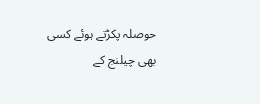حوصلہ پکڑتے ہوئے کسی بھی چیلنج کے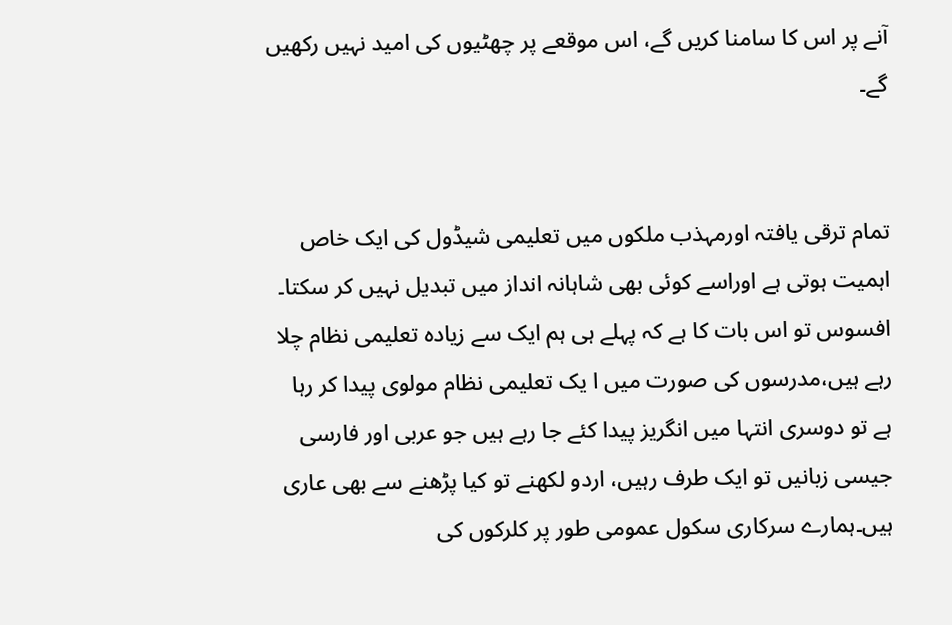آنے پر اس کا سامنا کریں گے، اس موقعے پر چھٹیوں کی امید نہیں رکھیں گے۔


تمام ترقی یافتہ اورمہذب ملکوں میں تعلیمی شیڈول کی ایک خاص اہمیت ہوتی ہے اوراسے کوئی بھی شاہانہ انداز میں تبدیل نہیں کر سکتا۔ افسوس تو اس بات کا ہے کہ پہلے ہی ہم ایک سے زیادہ تعلیمی نظام چلا رہے ہیں،مدرسوں کی صورت میں ا یک تعلیمی نظام مولوی پیدا کر رہا ہے تو دوسری انتہا میں انگریز پیدا کئے جا رہے ہیں جو عربی اور فارسی جیسی زبانیں تو ایک طرف رہیں، اردو لکھنے تو کیا پڑھنے سے بھی عاری ہیں۔ہمارے سرکاری سکول عمومی طور پر کلرکوں کی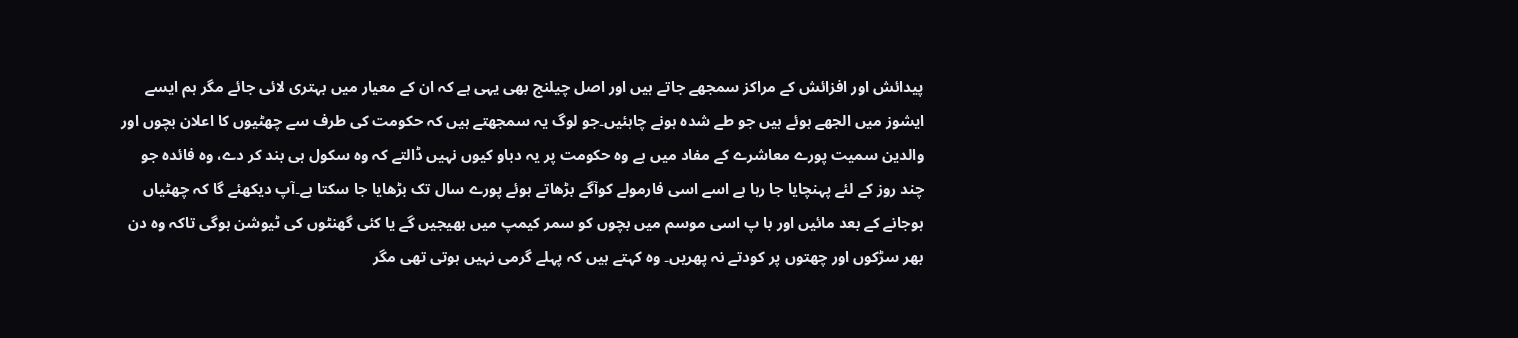پیدائش اور افزائش کے مراکز سمجھے جاتے ہیں اور اصل چیلنج بھی یہی ہے کہ ان کے معیار میں بہتری لائی جائے مگر ہم ایسے ایشوز میں الجھے ہوئے ہیں جو طے شدہ ہونے چاہئیں۔جو لوگ یہ سمجھتے ہیں کہ حکومت کی طرف سے چھٹیوں کا اعلان بچوں اور والدین سمیت پورے معاشرے کے مفاد میں ہے وہ حکومت پر یہ دباو کیوں نہیں ڈالتے کہ وہ سکول ہی بند کر دے، وہ فائدہ جو چند روز کے لئے پہنچایا جا رہا ہے اسے اسی فارمولے کوآگے بڑھاتے ہوئے پورے سال تک بڑھایا جا سکتا ہے۔آپ دیکھئے گا کہ چھٹیاں ہوجانے کے بعد مائیں اور با پ اسی موسم میں بچوں کو سمر کیمپ میں بھیجیں گے یا کئی گھنٹوں کی ٹیوشن ہوگی تاکہ وہ دن بھر سڑکوں اور چھتوں پر کودتے نہ پھریں۔ وہ کہتے ہیں کہ پہلے گرمی نہیں ہوتی تھی مگر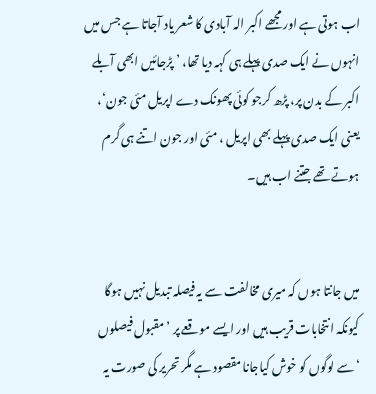اب ہوتی ہے اور مجھے اکبر الہ آبادی کا شعر یاد آجاتا ہے جس میں انہوں نے ایک صدی پہلے ہی کہہ دیا تھا، ’ پڑجائیں ابھی آبلے اکبر کے بدن پر، پڑھ کرجو کوئی پھونک دے اپریل مئی جون‘، یعنی ایک صدی پہلے بھی اپریل ، مئی اور جون اتنے ہی گرم ہوتے تھے جتنے اب ہیں۔


میں جانتا ہوں کہ میری مخالفت سے یہ فیصلہ تبدیل نہیں ہوگا کیونکہ انتخابات قریب ہیں اور ایسے موقعے پر ’مقبول فیصلوں ‘سے لوگوں کو خوش کیاجانا مقصود ہے مگر تحریر کی صورت یہ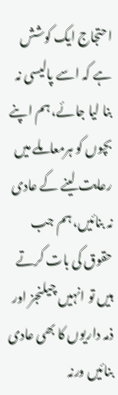احتجاج ایک کوشش ہے کہ اسے پالیسی نہ بنا لیا جائے، ہم اپنے بچوں کو ہرمعاملے میں رعایت لینے کے عادی نہ بنائیں، ہم جب حقوق کی بات کرتے ہیں تو انہیں چیلنجز اور ذمہ داریوں کا بھی عادی بنائیں ورنہ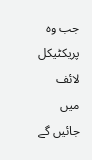جب وہ پریکٹیکل لائف میں جائیں گے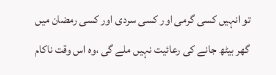تو انہیں کسی گرمی اور کسی سردی اور کسی رمضان میں گھر بیٹھ جانے کی رعائیت نہیں ملے گی ،وہ اس وقت ناکام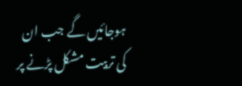ہوجائیں گے جب ان کی تربیت مشکل پڑنے پر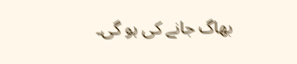بھاگ جانے کی ہو گی۔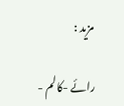مزید :

رائے -کالم -